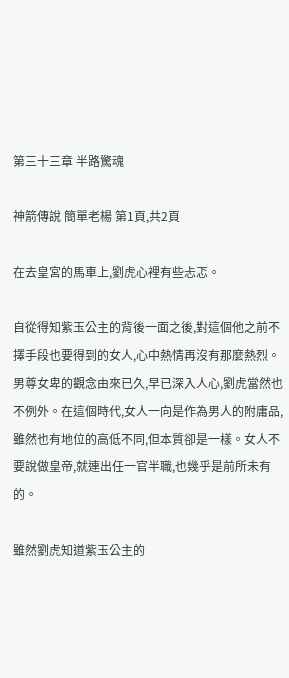第三十三章 半路驚魂

神箭傳說 簡單老楊 第1頁,共2頁

在去皇宮的馬車上,劉虎心裡有些忐忑。

自從得知紫玉公主的背後一面之後,對這個他之前不擇手段也要得到的女人,心中熱情再沒有那麼熱烈。男尊女卑的觀念由來已久,早已深入人心,劉虎當然也不例外。在這個時代,女人一向是作為男人的附庸品,雖然也有地位的高低不同,但本質卻是一樣。女人不要說做皇帝,就連出任一官半職,也幾乎是前所未有的。

雖然劉虎知道紫玉公主的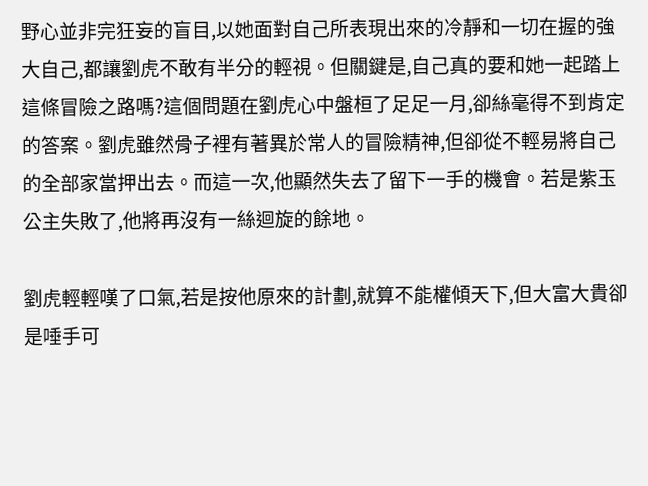野心並非完狂妄的盲目,以她面對自己所表現出來的冷靜和一切在握的強大自己,都讓劉虎不敢有半分的輕視。但關鍵是,自己真的要和她一起踏上這條冒險之路嗎?這個問題在劉虎心中盤桓了足足一月,卻絲毫得不到肯定的答案。劉虎雖然骨子裡有著異於常人的冒險精神,但卻從不輕易將自己的全部家當押出去。而這一次,他顯然失去了留下一手的機會。若是紫玉公主失敗了,他將再沒有一絲迴旋的餘地。

劉虎輕輕嘆了口氣,若是按他原來的計劃,就算不能權傾天下,但大富大貴卻是唾手可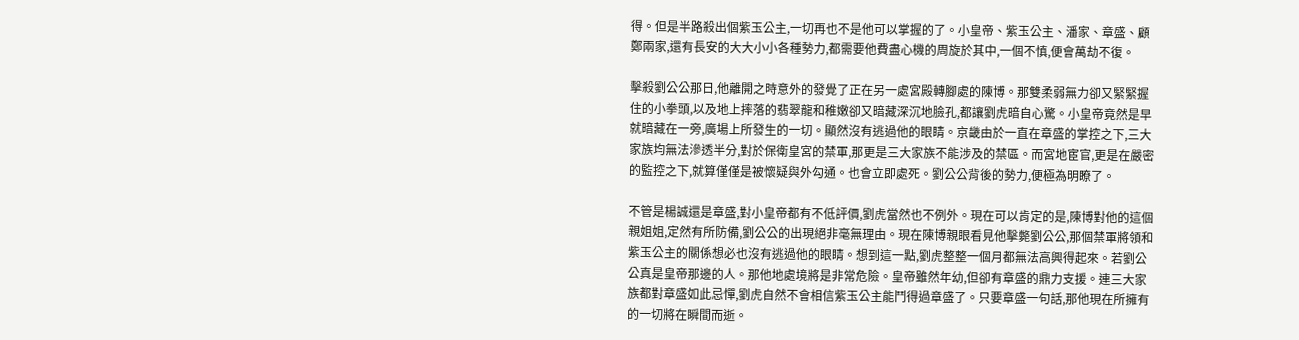得。但是半路殺出個紫玉公主,一切再也不是他可以掌握的了。小皇帝、紫玉公主、潘家、章盛、顧鄭兩家,還有長安的大大小小各種勢力,都需要他費盡心機的周旋於其中,一個不慎,便會萬劫不復。

擊殺劉公公那日,他離開之時意外的發覺了正在另一處宮殿轉腳處的陳博。那雙柔弱無力卻又緊緊握住的小拳頭,以及地上摔落的翡翠龍和稚嫩卻又暗藏深沉地臉孔,都讓劉虎暗自心驚。小皇帝竟然是早就暗藏在一旁,廣場上所發生的一切。顯然沒有逃過他的眼睛。京畿由於一直在章盛的掌控之下,三大家族均無法滲透半分,對於保衛皇宮的禁軍,那更是三大家族不能涉及的禁區。而宮地宦官,更是在嚴密的監控之下,就算僅僅是被懷疑與外勾通。也會立即處死。劉公公背後的勢力,便極為明瞭了。

不管是楊誠還是章盛,對小皇帝都有不低評價,劉虎當然也不例外。現在可以肯定的是,陳博對他的這個親姐姐,定然有所防備,劉公公的出現絕非毫無理由。現在陳博親眼看見他擊斃劉公公,那個禁軍將領和紫玉公主的關係想必也沒有逃過他的眼睛。想到這一點,劉虎整整一個月都無法高興得起來。若劉公公真是皇帝那邊的人。那他地處境將是非常危險。皇帝雖然年幼,但卻有章盛的鼎力支援。連三大家族都對章盛如此忌憚,劉虎自然不會相信紫玉公主能鬥得過章盛了。只要章盛一句話,那他現在所擁有的一切將在瞬間而逝。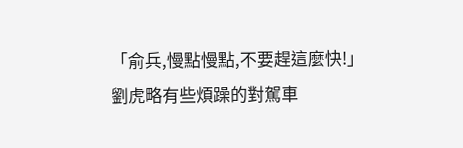「俞兵,慢點慢點,不要趕這麼快!」劉虎略有些煩躁的對駕車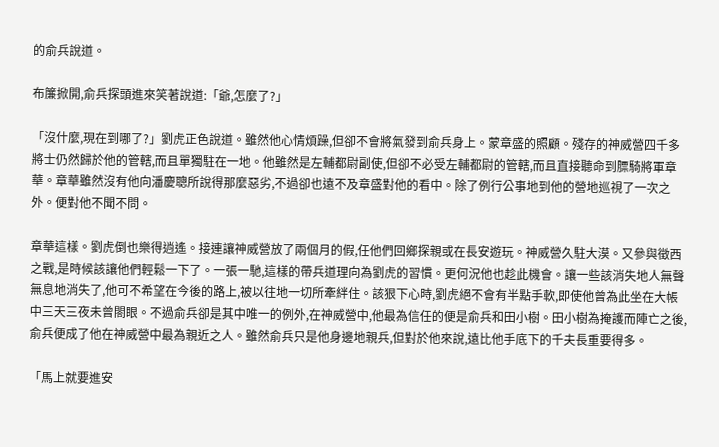的俞兵說道。

布簾掀開,俞兵探頭進來笑著說道:「爺,怎麼了?」

「沒什麼,現在到哪了?」劉虎正色說道。雖然他心情煩躁,但卻不會將氣發到俞兵身上。蒙章盛的照顧。殘存的神威營四千多將士仍然歸於他的管轄,而且單獨駐在一地。他雖然是左輔都尉副使,但卻不必受左輔都尉的管轄,而且直接聽命到膘騎將軍章華。章華雖然沒有他向潘慶聰所說得那麼惡劣,不過卻也遠不及章盛對他的看中。除了例行公事地到他的營地巡視了一次之外。便對他不聞不問。

章華這樣。劉虎倒也樂得逍遙。接連讓神威營放了兩個月的假,任他們回鄉探親或在長安遊玩。神威營久駐大漠。又參與徵西之戰,是時候該讓他們輕鬆一下了。一張一馳,這樣的帶兵道理向為劉虎的習慣。更何況他也趁此機會。讓一些該消失地人無聲無息地消失了,他可不希望在今後的路上,被以往地一切所牽絆住。該狠下心時,劉虎絕不會有半點手軟,即使他曾為此坐在大帳中三天三夜未曾閤眼。不過俞兵卻是其中唯一的例外,在神威營中,他最為信任的便是俞兵和田小樹。田小樹為掩護而陣亡之後,俞兵便成了他在神威營中最為親近之人。雖然俞兵只是他身邊地親兵,但對於他來說,遠比他手底下的千夫長重要得多。

「馬上就要進安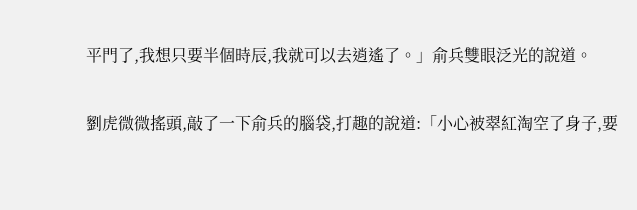平門了,我想只要半個時辰,我就可以去逍遙了。」俞兵雙眼泛光的說道。

劉虎微微搖頭,敲了一下俞兵的腦袋,打趣的說道:「小心被翠紅淘空了身子,要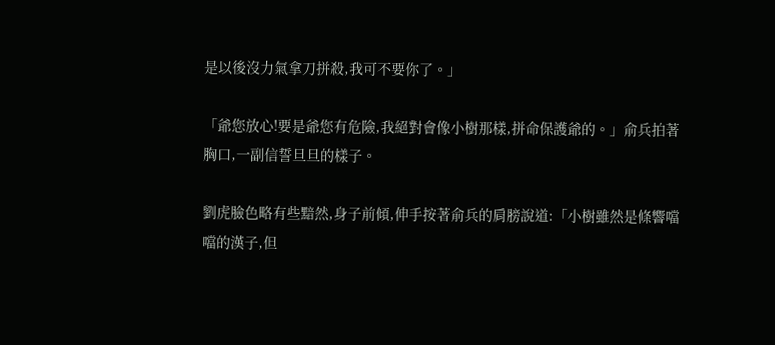是以後沒力氣拿刀拼殺,我可不要你了。」

「爺您放心!要是爺您有危險,我絕對會像小樹那樣,拼命保護爺的。」俞兵拍著胸口,一副信誓旦旦的樣子。

劉虎臉色略有些黯然,身子前傾,伸手按著俞兵的肩膀說道:「小樹雖然是條響噹噹的漢子,但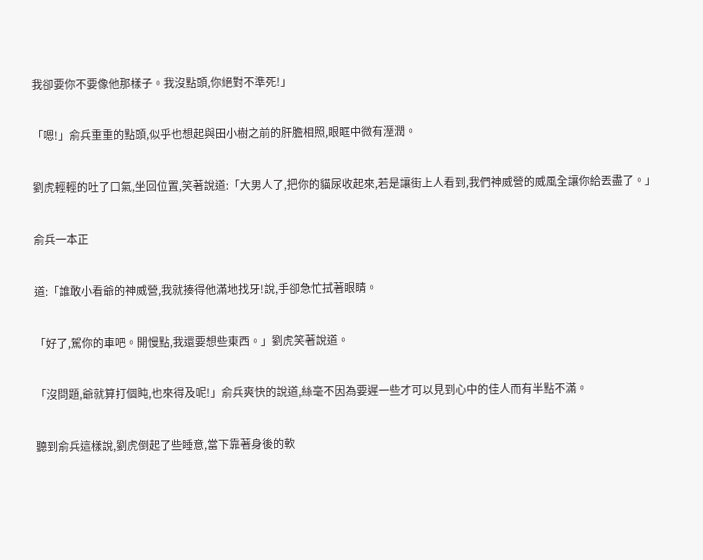我卻要你不要像他那樣子。我沒點頭,你絕對不準死!」

「嗯!」俞兵重重的點頭,似乎也想起與田小樹之前的肝膽相照,眼眶中微有溼潤。

劉虎輕輕的吐了口氣,坐回位置,笑著說道:「大男人了,把你的貓尿收起來,若是讓街上人看到,我們神威營的威風全讓你給丟盡了。」

俞兵一本正

道:「誰敢小看爺的神威營,我就揍得他滿地找牙!說,手卻急忙拭著眼睛。

「好了,駕你的車吧。開慢點,我還要想些東西。」劉虎笑著說道。

「沒問題,爺就算打個盹,也來得及呢!」俞兵爽快的說道,絲毫不因為要遲一些才可以見到心中的佳人而有半點不滿。

聽到俞兵這樣說,劉虎倒起了些睡意,當下靠著身後的軟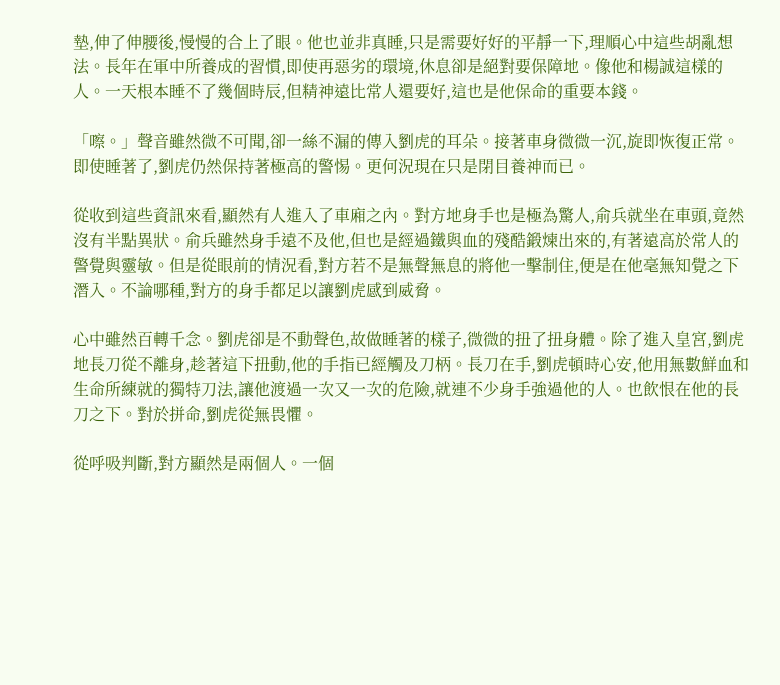墊,伸了伸腰後,慢慢的合上了眼。他也並非真睡,只是需要好好的平靜一下,理順心中這些胡亂想法。長年在軍中所養成的習慣,即使再惡劣的環境,休息卻是絕對要保障地。像他和楊誠這樣的人。一天根本睡不了幾個時辰,但精神遠比常人還要好,這也是他保命的重要本錢。

「嚓。」聲音雖然微不可聞,卻一絲不漏的傳入劉虎的耳朵。接著車身微微一沉,旋即恢復正常。即使睡著了,劉虎仍然保持著極高的警惕。更何況現在只是閉目養神而已。

從收到這些資訊來看,顯然有人進入了車廂之內。對方地身手也是極為驚人,俞兵就坐在車頭,竟然沒有半點異狀。俞兵雖然身手遠不及他,但也是經過鐵與血的殘酷鍛煉出來的,有著遠高於常人的警覺與靈敏。但是從眼前的情況看,對方若不是無聲無息的將他一擊制住,便是在他毫無知覺之下潛入。不論哪種,對方的身手都足以讓劉虎感到威脅。

心中雖然百轉千念。劉虎卻是不動聲色,故做睡著的樣子,微微的扭了扭身體。除了進入皇宮,劉虎地長刀從不離身,趁著這下扭動,他的手指已經觸及刀柄。長刀在手,劉虎頓時心安,他用無數鮮血和生命所練就的獨特刀法,讓他渡過一次又一次的危險,就連不少身手強過他的人。也飲恨在他的長刀之下。對於拼命,劉虎從無畏懼。

從呼吸判斷,對方顯然是兩個人。一個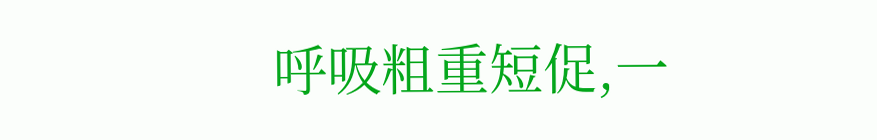呼吸粗重短促,一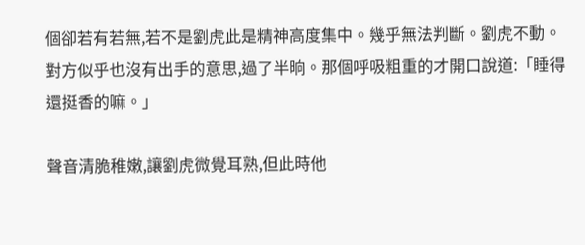個卻若有若無,若不是劉虎此是精神高度集中。幾乎無法判斷。劉虎不動。對方似乎也沒有出手的意思,過了半晌。那個呼吸粗重的才開口說道:「睡得還挺香的嘛。」

聲音清脆稚嫩,讓劉虎微覺耳熟,但此時他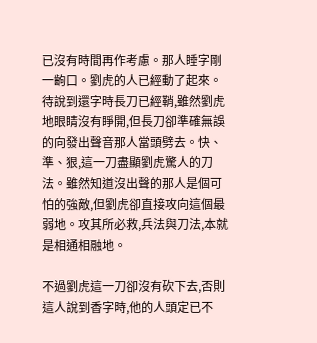已沒有時間再作考慮。那人睡字剛一齣口。劉虎的人已經動了起來。待說到還字時長刀已經鞘,雖然劉虎地眼睛沒有睜開,但長刀卻準確無誤的向發出聲音那人當頭劈去。快、準、狠,這一刀盡顯劉虎驚人的刀法。雖然知道沒出聲的那人是個可怕的強敵,但劉虎卻直接攻向這個最弱地。攻其所必救,兵法與刀法,本就是相通相融地。

不過劉虎這一刀卻沒有砍下去,否則這人說到香字時,他的人頭定已不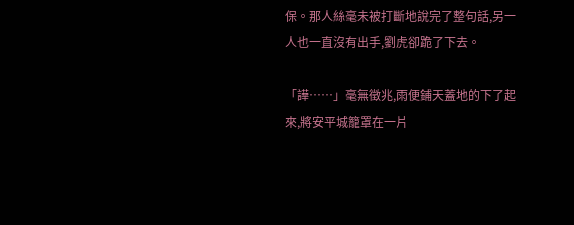保。那人絲毫未被打斷地說完了整句話,另一人也一直沒有出手,劉虎卻跪了下去。

「譁……」毫無徵兆,雨便鋪天蓋地的下了起來,將安平城籠罩在一片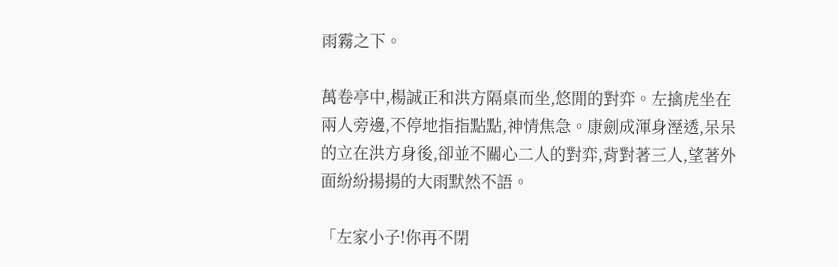雨霧之下。

萬卷亭中,楊誠正和洪方隔桌而坐,悠閒的對弈。左擒虎坐在兩人旁邊,不停地指指點點,神情焦急。康劍成渾身溼透,呆呆的立在洪方身後,卻並不關心二人的對弈,背對著三人,望著外面紛紛揚揚的大雨默然不語。

「左家小子!你再不閉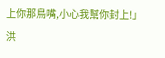上你那鳥嘴,小心我幫你封上!」洪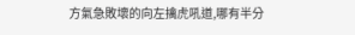方氣急敗壞的向左擒虎吼道,哪有半分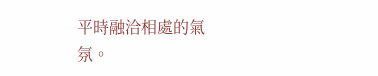平時融洽相處的氣氛。